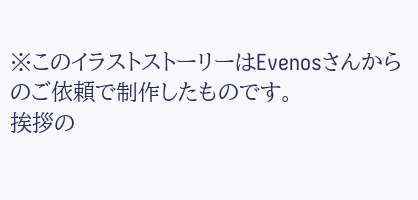※このイラストストーリーはEvenosさんからのご依頼で制作したものです。
挨拶の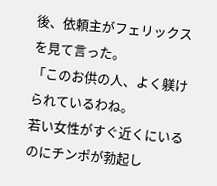後、依頼主がフェリックスを見て言った。
「このお供の人、よく躾けられているわね。
若い女性がすぐ近くにいるのにチンポが勃起し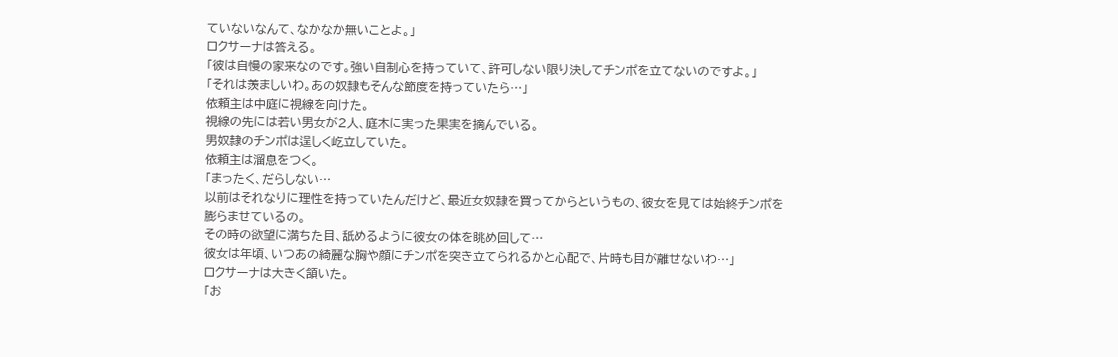ていないなんて、なかなか無いことよ。」
ロクサーナは答える。
「彼は自慢の家来なのです。強い自制心を持っていて、許可しない限り決してチンポを立てないのですよ。」
「それは羨ましいわ。あの奴隷もそんな節度を持っていたら…」
依頼主は中庭に視線を向けた。
視線の先には若い男女が2人、庭木に実った果実を摘んでいる。
男奴隷のチンポは逞しく屹立していた。
依頼主は溜息をつく。
「まったく、だらしない…
以前はそれなりに理性を持っていたんだけど、最近女奴隷を買ってからというもの、彼女を見ては始終チンポを膨らませているの。
その時の欲望に満ちた目、舐めるように彼女の体を眺め回して…
彼女は年頃、いつあの綺麗な胸や顔にチンポを突き立てられるかと心配で、片時も目が離せないわ…」
ロクサーナは大きく頷いた。
「お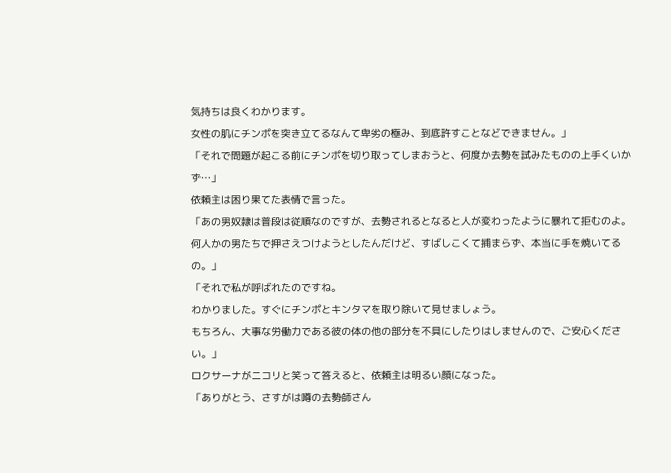気持ちは良くわかります。
女性の肌にチンポを突き立てるなんて卑劣の極み、到底許すことなどできません。」
「それで問題が起こる前にチンポを切り取ってしまおうと、何度か去勢を試みたものの上手くいかず…」
依頼主は困り果てた表情で言った。
「あの男奴隷は普段は従順なのですが、去勢されるとなると人が変わったように暴れて拒むのよ。
何人かの男たちで押さえつけようとしたんだけど、すばしこくて捕まらず、本当に手を焼いてるの。」
「それで私が呼ばれたのですね。
わかりました。すぐにチンポとキンタマを取り除いて見せましょう。
もちろん、大事な労働力である彼の体の他の部分を不具にしたりはしませんので、ご安心ください。」
ロクサーナがニコリと笑って答えると、依頼主は明るい顔になった。
「ありがとう、さすがは噂の去勢師さん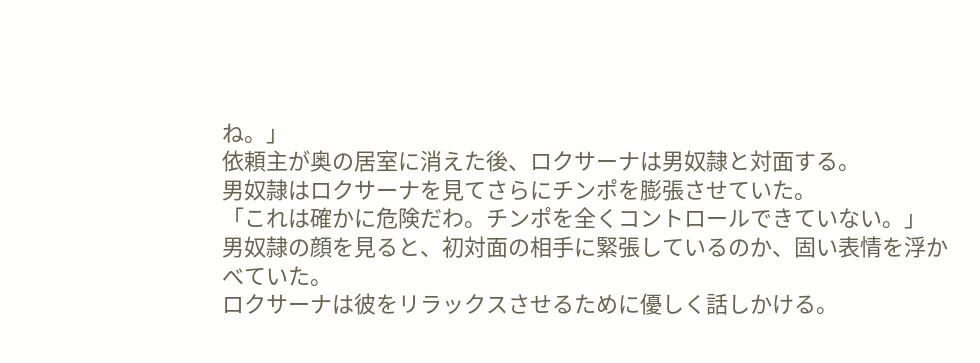ね。」
依頼主が奥の居室に消えた後、ロクサーナは男奴隷と対面する。
男奴隷はロクサーナを見てさらにチンポを膨張させていた。
「これは確かに危険だわ。チンポを全くコントロールできていない。」
男奴隷の顔を見ると、初対面の相手に緊張しているのか、固い表情を浮かべていた。
ロクサーナは彼をリラックスさせるために優しく話しかける。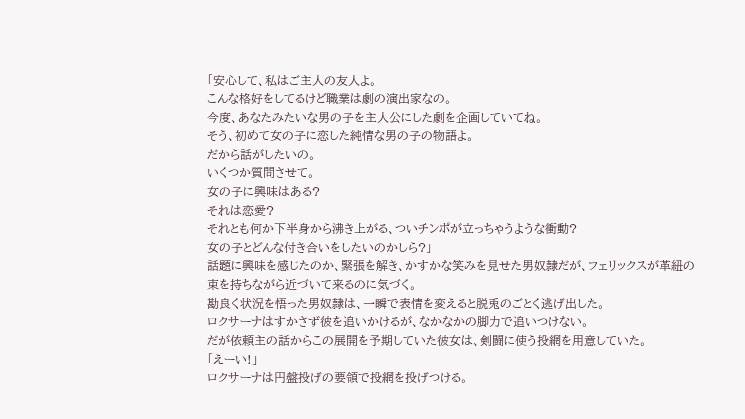「安心して、私はご主人の友人よ。
こんな格好をしてるけど職業は劇の演出家なの。
今度、あなたみたいな男の子を主人公にした劇を企画していてね。
そう、初めて女の子に恋した純情な男の子の物語よ。
だから話がしたいの。
いくつか質問させて。
女の子に興味はある?
それは恋愛?
それとも何か下半身から沸き上がる、ついチンポが立っちゃうような衝動?
女の子とどんな付き合いをしたいのかしら?」
話題に興味を感じたのか、緊張を解き、かすかな笑みを見せた男奴隷だが、フェリックスが革紐の束を持ちながら近づいて来るのに気づく。
勘良く状況を悟った男奴隷は、一瞬で表情を変えると脱兎のごとく逃げ出した。
ロクサーナはすかさず彼を追いかけるが、なかなかの脚力で追いつけない。
だが依頼主の話からこの展開を予期していた彼女は、剣闘に使う投網を用意していた。
「えーい!」
ロクサーナは円盤投げの要領で投網を投げつける。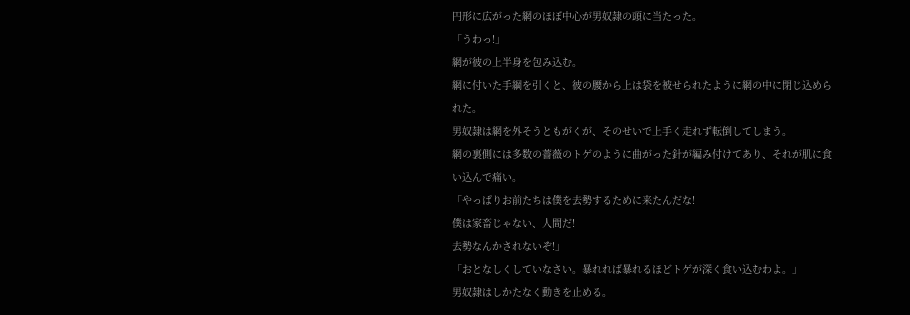円形に広がった網のほぼ中心が男奴隷の頭に当たった。
「うわっ!」
網が彼の上半身を包み込む。
網に付いた手綱を引くと、彼の腰から上は袋を被せられたように網の中に閉じ込められた。
男奴隷は網を外そうともがくが、そのせいで上手く走れず転倒してしまう。
網の裏側には多数の薔薇のトゲのように曲がった針が編み付けてあり、それが肌に食い込んで痛い。
「やっぱりお前たちは僕を去勢するために来たんだな!
僕は家畜じゃない、人間だ!
去勢なんかされないぞ!」
「おとなしくしていなさい。暴れれば暴れるほどトゲが深く食い込むわよ。」
男奴隷はしかたなく動きを止める。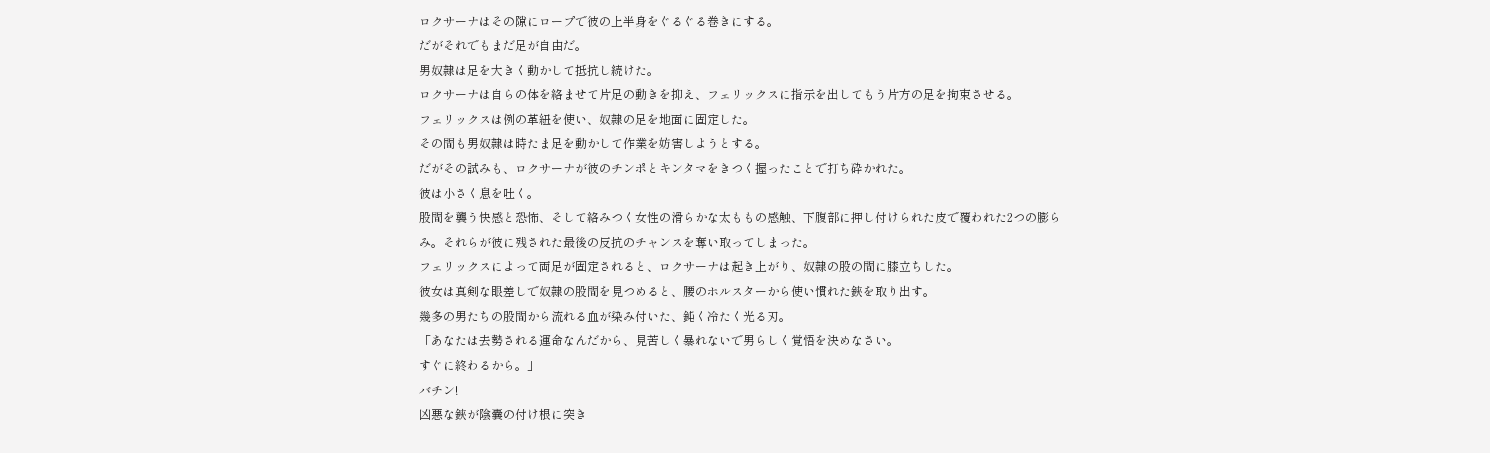ロクサーナはその隙にロープで彼の上半身をぐるぐる巻きにする。
だがそれでもまだ足が自由だ。
男奴隷は足を大きく動かして抵抗し続けた。
ロクサーナは自らの体を絡ませて片足の動きを抑え、フェリックスに指示を出してもう片方の足を拘束させる。
フェリックスは例の革紐を使い、奴隷の足を地面に固定した。
その間も男奴隷は時たま足を動かして作業を妨害しようとする。
だがその試みも、ロクサーナが彼のチンポとキンタマをきつく握ったことで打ち砕かれた。
彼は小さく息を吐く。
股間を襲う快感と恐怖、そして絡みつく女性の滑らかな太ももの感触、下腹部に押し付けられた皮で覆われた2つの膨らみ。それらが彼に残された最後の反抗のチャンスを奪い取ってしまった。
フェリックスによって両足が固定されると、ロクサーナは起き上がり、奴隷の股の間に膝立ちした。
彼女は真剣な眼差しで奴隷の股間を見つめると、腰のホルスターから使い慣れた鋏を取り出す。
幾多の男たちの股間から流れる血が染み付いた、鈍く冷たく光る刃。
「あなたは去勢される運命なんだから、見苦しく暴れないで男らしく覚悟を決めなさい。
すぐに終わるから。」
バチン!
凶悪な鋏が陰嚢の付け根に突き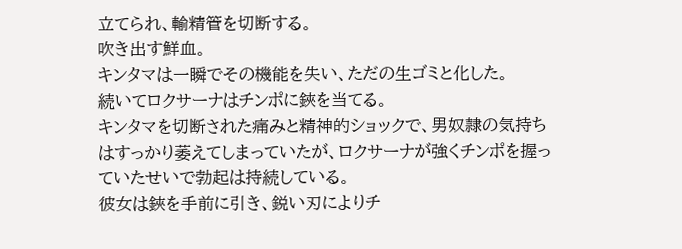立てられ、輸精管を切断する。
吹き出す鮮血。
キンタマは一瞬でその機能を失い、ただの生ゴミと化した。
続いてロクサーナはチンポに鋏を当てる。
キンタマを切断された痛みと精神的ショックで、男奴隷の気持ちはすっかり萎えてしまっていたが、ロクサーナが強くチンポを握っていたせいで勃起は持続している。
彼女は鋏を手前に引き、鋭い刃によりチ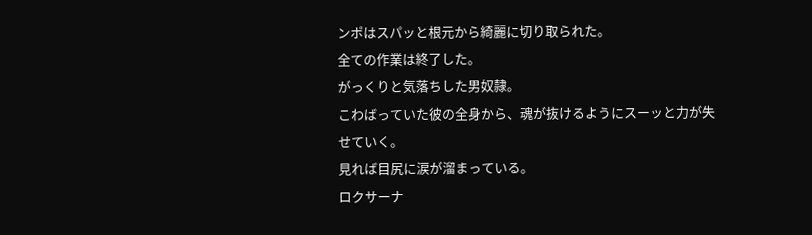ンポはスパッと根元から綺麗に切り取られた。
全ての作業は終了した。
がっくりと気落ちした男奴隷。
こわばっていた彼の全身から、魂が抜けるようにスーッと力が失せていく。
見れば目尻に涙が溜まっている。
ロクサーナ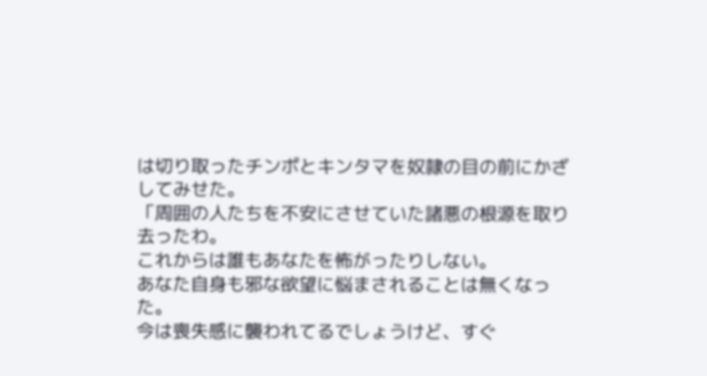は切り取ったチンポとキンタマを奴隷の目の前にかざしてみせた。
「周囲の人たちを不安にさせていた諸悪の根源を取り去ったわ。
これからは誰もあなたを怖がったりしない。
あなた自身も邪な欲望に悩まされることは無くなった。
今は喪失感に襲われてるでしょうけど、すぐ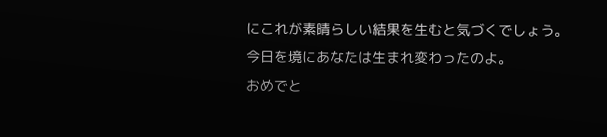にこれが素晴らしい結果を生むと気づくでしょう。
今日を境にあなたは生まれ変わったのよ。
おめでと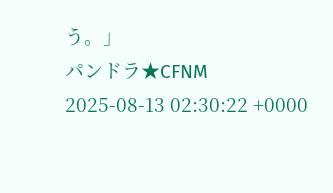う。」
パンドラ★CFNM
2025-08-13 02:30:22 +0000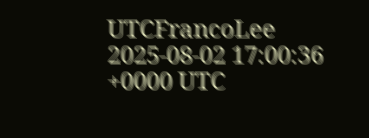UTCFrancoLee
2025-08-02 17:00:36 +0000 UTC